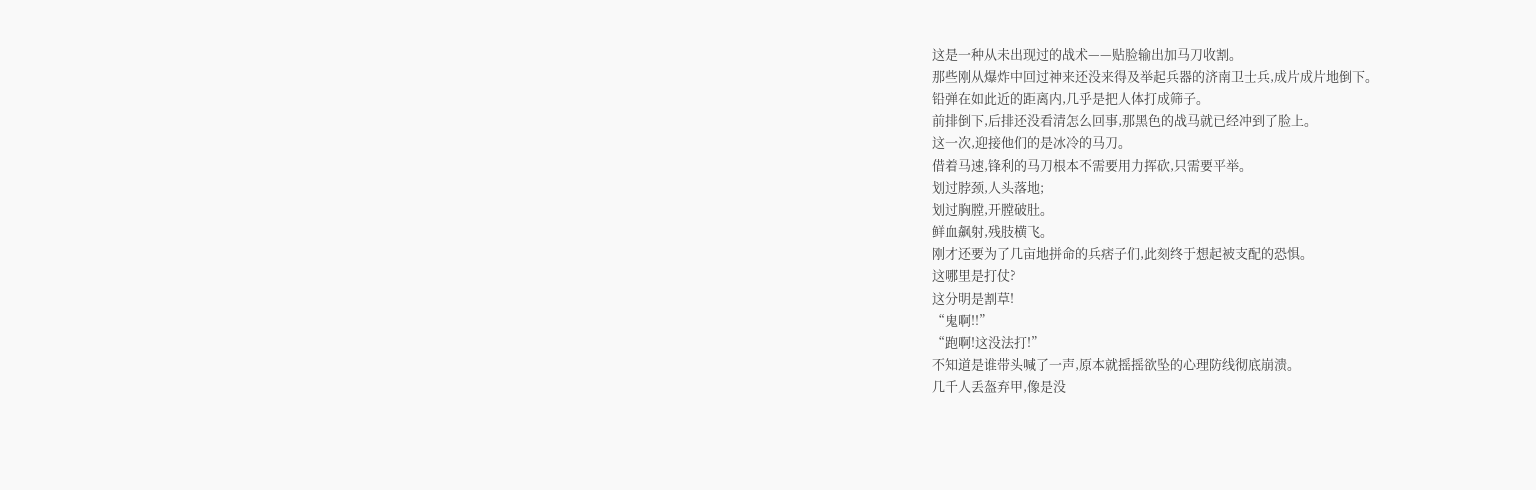这是一种从未出现过的战术——贴脸输出加马刀收割。
那些刚从爆炸中回过神来还没来得及举起兵器的济南卫士兵,成片成片地倒下。
铅弹在如此近的距离内,几乎是把人体打成筛子。
前排倒下,后排还没看清怎么回事,那黑色的战马就已经冲到了脸上。
这一次,迎接他们的是冰冷的马刀。
借着马速,锋利的马刀根本不需要用力挥砍,只需要平举。
划过脖颈,人头落地;
划过胸膛,开膛破肚。
鲜血飙射,残肢横飞。
刚才还要为了几亩地拼命的兵痞子们,此刻终于想起被支配的恐惧。
这哪里是打仗?
这分明是割草!
“鬼啊!!”
“跑啊!这没法打!”
不知道是谁带头喊了一声,原本就摇摇欲坠的心理防线彻底崩溃。
几千人丢盔弃甲,像是没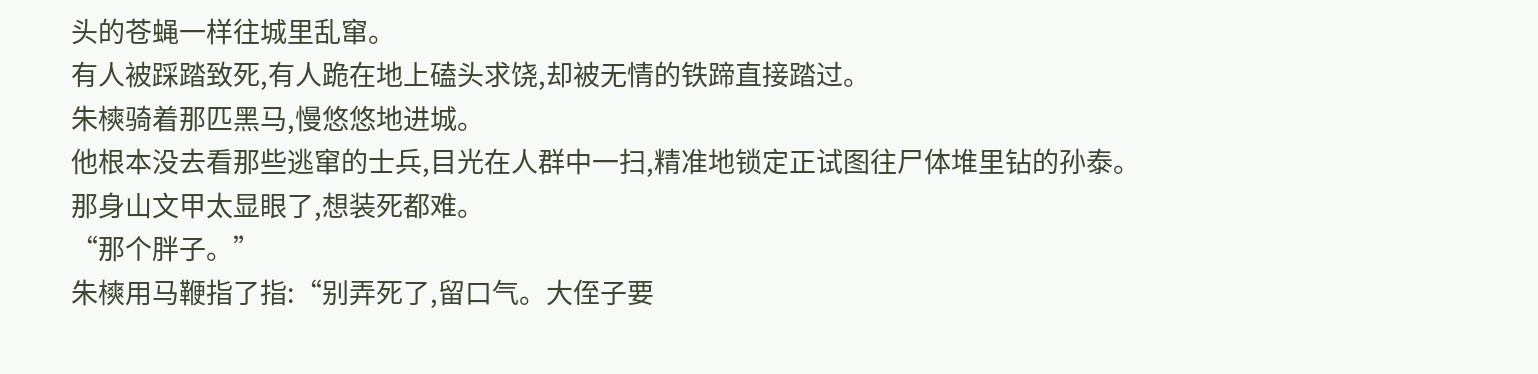头的苍蝇一样往城里乱窜。
有人被踩踏致死,有人跪在地上磕头求饶,却被无情的铁蹄直接踏过。
朱樉骑着那匹黑马,慢悠悠地进城。
他根本没去看那些逃窜的士兵,目光在人群中一扫,精准地锁定正试图往尸体堆里钻的孙泰。
那身山文甲太显眼了,想装死都难。
“那个胖子。”
朱樉用马鞭指了指:“别弄死了,留口气。大侄子要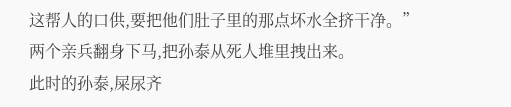这帮人的口供,要把他们肚子里的那点坏水全挤干净。”
两个亲兵翻身下马,把孙泰从死人堆里拽出来。
此时的孙泰,屎尿齐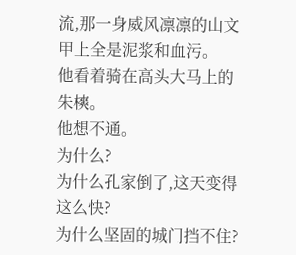流,那一身威风凛凛的山文甲上全是泥浆和血污。
他看着骑在高头大马上的朱樉。
他想不通。
为什么?
为什么孔家倒了,这天变得这么快?
为什么坚固的城门挡不住?